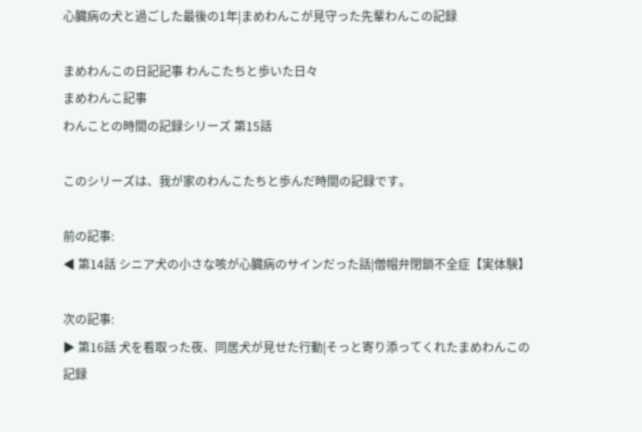心臓病の犬と過ごした最後の1年|まめわんこが見守った先輩わんこの記録

まめわんこの日記記事 わんこたちと歩いた日々
まめわんこ記事
わんことの時間の記録シリーズ 第15話

このシリーズは、我が家のわんこたちと歩んだ時間の記録です。

前の記事:
◀ 第14話 シニア犬の小さな咳が心臓病のサインだった話|僧帽弁閉鎖不全症【実体験】

次の記事:
▶ 第16話 犬を看取った夜、同居犬が見せた行動|そっと寄り添ってくれたまめわんこの記録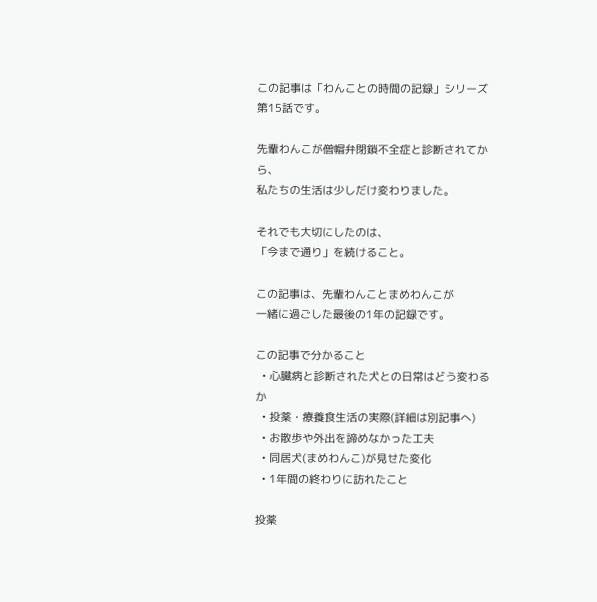この記事は「わんことの時間の記録」シリーズ第15話です。

先輩わんこが僧帽弁閉鎖不全症と診断されてから、
私たちの生活は少しだけ変わりました。

それでも大切にしたのは、
「今まで通り」を続けること。

この記事は、先輩わんことまめわんこが
一緒に過ごした最後の1年の記録です。

この記事で分かること
  • 心臓病と診断された犬との日常はどう変わるか
  • 投薬・療養食生活の実際(詳細は別記事へ)
  • お散歩や外出を諦めなかった工夫
  • 同居犬(まめわんこ)が見せた変化
  • 1年間の終わりに訪れたこと

投薬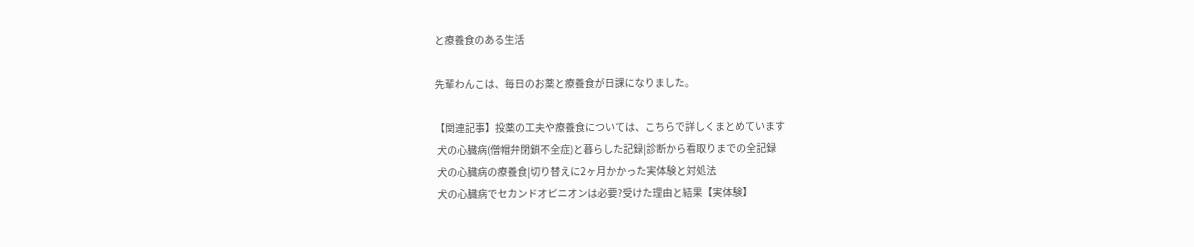と療養食のある生活

先輩わんこは、毎日のお薬と療養食が日課になりました。

【関連記事】投薬の工夫や療養食については、こちらで詳しくまとめています
 犬の心臓病(僧帽弁閉鎖不全症)と暮らした記録|診断から看取りまでの全記録
 犬の心臓病の療養食|切り替えに2ヶ月かかった実体験と対処法
 犬の心臓病でセカンドオピニオンは必要?受けた理由と結果【実体験】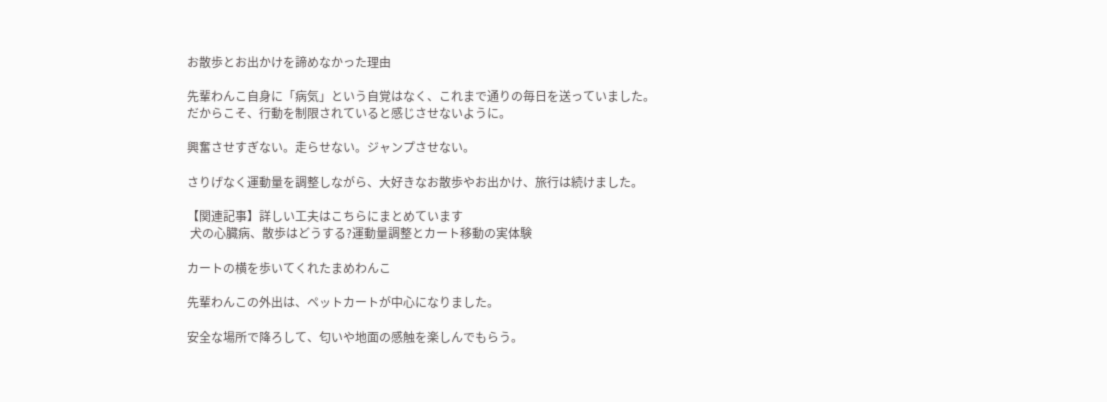お散歩とお出かけを諦めなかった理由

先輩わんこ自身に「病気」という自覚はなく、これまで通りの毎日を送っていました。
だからこそ、行動を制限されていると感じさせないように。

興奮させすぎない。走らせない。ジャンプさせない。

さりげなく運動量を調整しながら、大好きなお散歩やお出かけ、旅行は続けました。

【関連記事】詳しい工夫はこちらにまとめています
 犬の心臓病、散歩はどうする?運動量調整とカート移動の実体験

カートの横を歩いてくれたまめわんこ

先輩わんこの外出は、ペットカートが中心になりました。

安全な場所で降ろして、匂いや地面の感触を楽しんでもらう。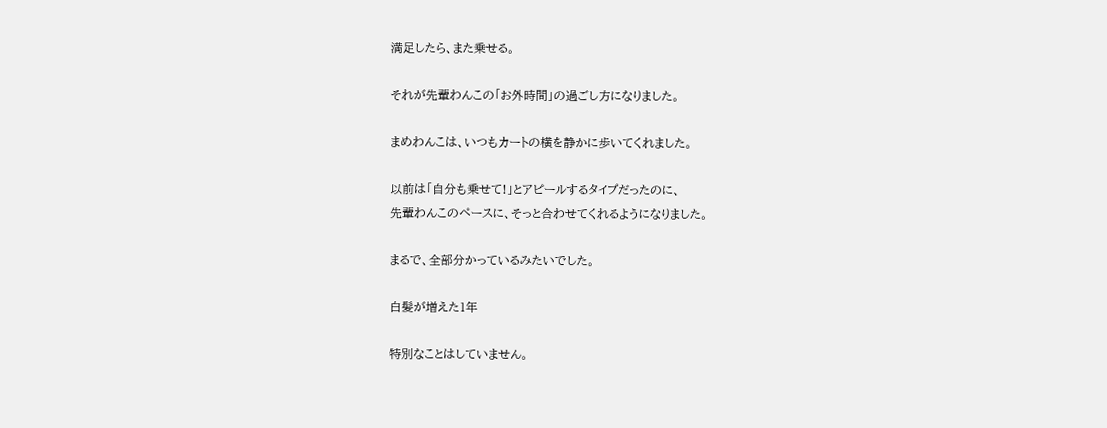満足したら、また乗せる。

それが先輩わんこの「お外時間」の過ごし方になりました。

まめわんこは、いつもカートの横を静かに歩いてくれました。

以前は「自分も乗せて!」とアピールするタイプだったのに、
先輩わんこのペースに、そっと合わせてくれるようになりました。

まるで、全部分かっているみたいでした。

白髪が増えた1年

特別なことはしていません。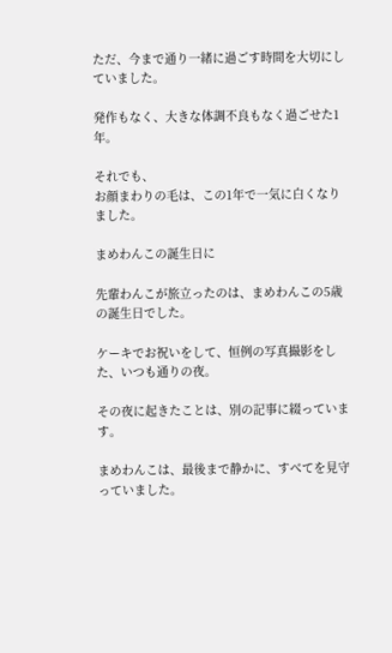ただ、今まで通り一緒に過ごす時間を大切にしていました。

発作もなく、大きな体調不良もなく過ごせた1年。

それでも、
お顔まわりの毛は、この1年で一気に白くなりました。

まめわんこの誕生日に

先輩わんこが旅立ったのは、まめわんこの5歳の誕生日でした。

ケーキでお祝いをして、恒例の写真撮影をした、いつも通りの夜。

その夜に起きたことは、別の記事に綴っています。

まめわんこは、最後まで静かに、すべてを見守っていました。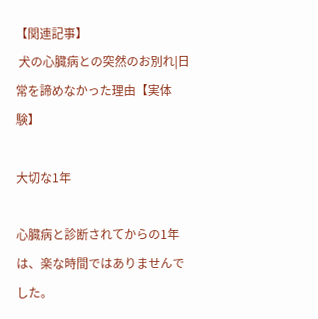【関連記事】
 犬の心臓病との突然のお別れ|日常を諦めなかった理由【実体験】

大切な1年

心臓病と診断されてからの1年は、楽な時間ではありませんでした。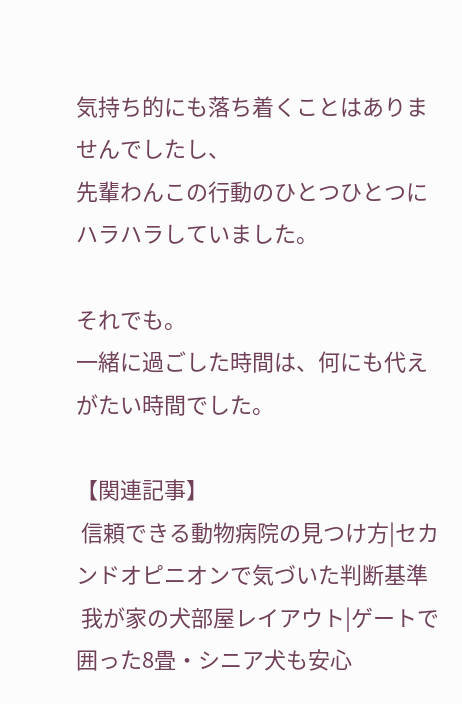気持ち的にも落ち着くことはありませんでしたし、
先輩わんこの行動のひとつひとつにハラハラしていました。

それでも。
一緒に過ごした時間は、何にも代えがたい時間でした。

【関連記事】
 信頼できる動物病院の見つけ方|セカンドオピニオンで気づいた判断基準
 我が家の犬部屋レイアウト|ゲートで囲った8畳・シニア犬も安心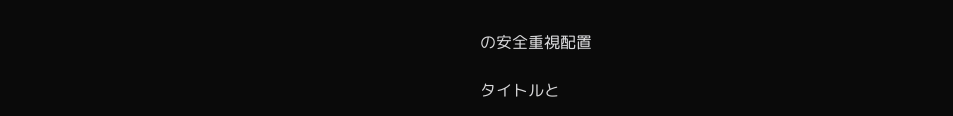の安全重視配置

タイトルと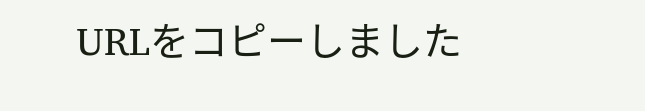URLをコピーしました